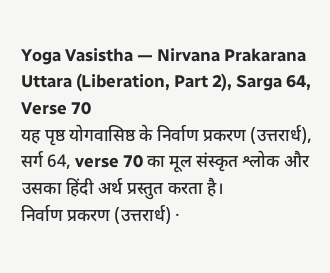Yoga Vasistha — Nirvana Prakarana Uttara (Liberation, Part 2), Sarga 64, Verse 70
यह पृष्ठ योगवासिष्ठ के निर्वाण प्रकरण (उत्तरार्ध), सर्ग 64, verse 70 का मूल संस्कृत श्लोक और उसका हिंदी अर्थ प्रस्तुत करता है।
निर्वाण प्रकरण (उत्तरार्ध) ·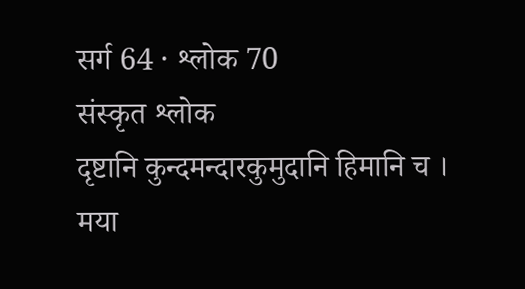सर्ग 64 · श्लोक 70
संस्कृत श्लोक
दृष्टानि कुन्दमन्दारकुमुदानि हिमानि च ।
मया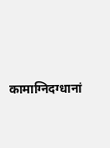कामाग्निदग्धानां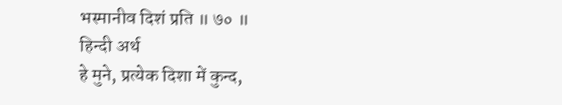भस्मानीव दिशं प्रति ॥ ७० ॥
हिन्दी अर्थ
हे मुने, प्रत्येक दिशा में कुन्द,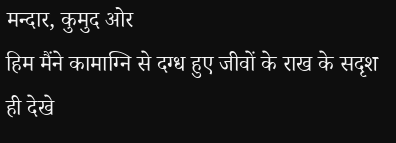मन्दार, कुमुद ओर
हिम मैंने कामाग्नि से दग्ध हुए जीवों के राख के सदृश ही देखे